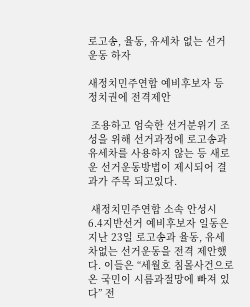로고송, 율동, 유세차 없는 선거운동 하자

새정치민주연합 예비후보자 등 정치권에 전격제안

 조용하고 엄숙한 선거분위기 조성을 위해 선거과정에 로고송과 유세차를 사용하지 않는 등 새로운 선거운동방법이 제시되어 결과가 주목 되고있다.

 새정치민주연합 소속 안성시 6.4지반선거 예비후보자 일동은 지난 23일 로고송과 율동, 유세차없는 선거운동을 전격 제안했다. 이들은 “세월호 침몰사건으로 온 국민이 시름과절망에 빠져 있다” 전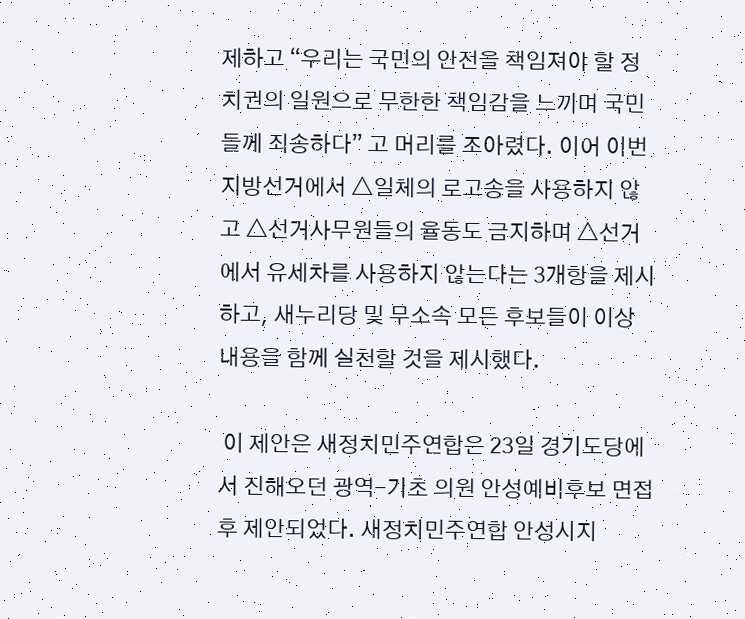제하고 “우리는 국민의 안전을 책임져야 할 정치권의 일원으로 무한한 책임감을 느끼며 국민들께 죄송하다” 고 머리를 조아렸다. 이어 이번 지방선거에서 △일체의 로고송을 사용하지 않고 △선거사무원들의 율동도 금지하며 △선거에서 유세차를 사용하지 않는다는 3개항을 제시하고, 새누리당 및 무소속 모든 후보들이 이상 내용을 함께 실천할 것을 제시했다.

 이 제안은 새정치민주연합은 23일 경기도당에서 진해오던 광역-기초 의원 안성예비후보 면접 후 제안되었다. 새정치민주연합 안성시지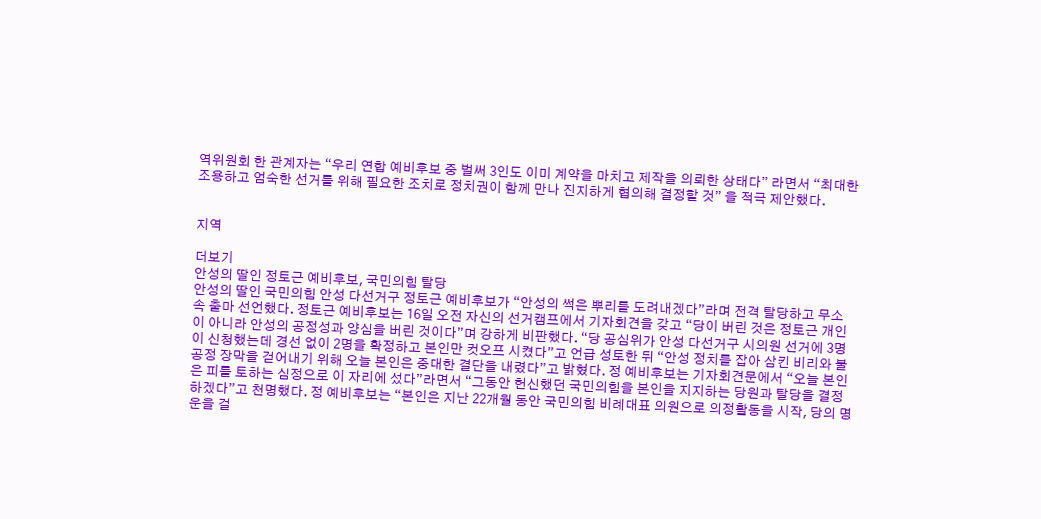역위원회 한 관계자는 “우리 연합 예비후보 중 벌써 3인도 이미 계약을 마치고 제작을 의뢰한 상태다” 라면서 “최대한 조용하고 엄숙한 선거를 위해 필요한 조치로 정치권이 함께 만나 진지하게 협의해 결정할 것” 을 적극 제안했다.


지역

더보기
안성의 딸인 정토근 예비후보, 국민의힘 탈당
안성의 딸인 국민의힘 안성 다선거구 정토근 예비후보가 “안성의 썩은 뿌리를 도려내겠다”라며 전격 탈당하고 무소속 출마 선언했다. 정토근 예비후보는 16일 오전 자신의 선거캠프에서 기자회견을 갖고 “당이 버린 것은 정토근 개인이 아니라 안성의 공정성과 양심을 버린 것이다”며 강하게 비판했다. “당 공심위가 안성 다선거구 시의원 선거에 3명이 신청했는데 경선 없이 2명을 확정하고 본인만 컷오프 시켰다”고 언급 성토한 뒤 “안성 정치를 잡아 삼킨 비리와 불공정 장막을 걷어내기 위해 오늘 본인은 중대한 결단을 내렸다”고 밝혔다. 정 예비후보는 기자회견문에서 “오늘 본인은 피를 토하는 심정으로 이 자리에 섰다”라면서 “그동안 헌신했던 국민의힘을 본인을 지지하는 당원과 탈당을 결정하겠다”고 천명했다. 정 예비후보는 “본인은 지난 22개월 동안 국민의힘 비례대표 의원으로 의정활동을 시작, 당의 명운을 걸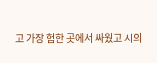고 가장 험한 곳에서 싸웠고 시의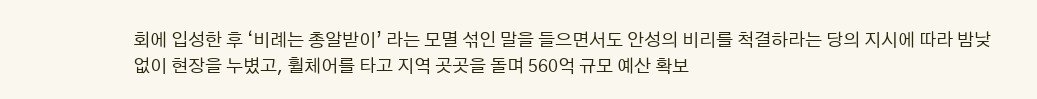회에 입성한 후 ‘비례는 총알받이’ 라는 모멸 섞인 말을 들으면서도 안성의 비리를 척결하라는 당의 지시에 따라 밤낮없이 현장을 누볐고, 휠체어를 타고 지역 곳곳을 돌며 560억 규모 예산 확보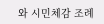와 시민체감 조례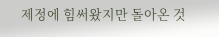제정에 힘써왔지만 돌아온 것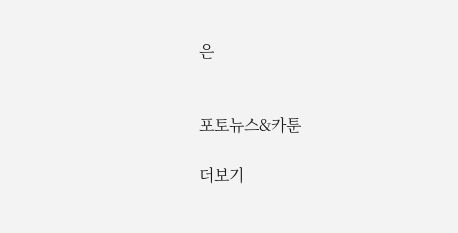은


포토뉴스&카툰

더보기